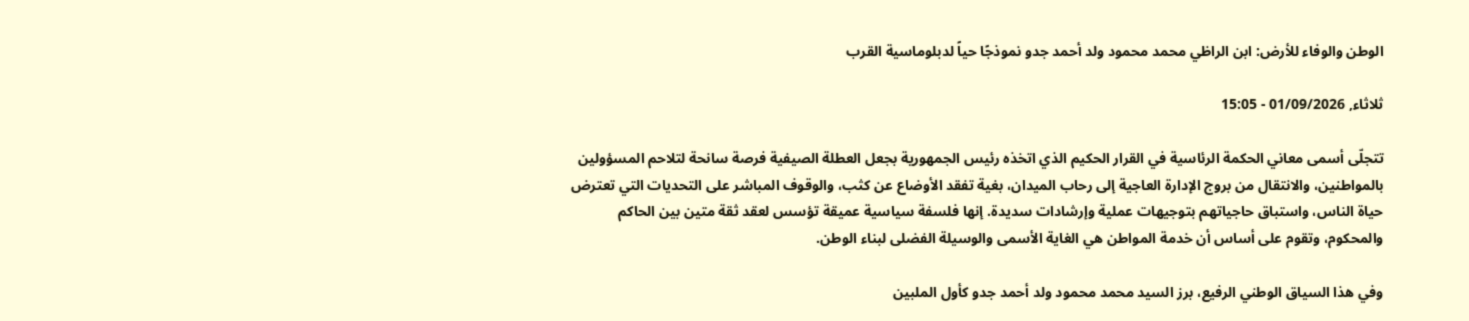الوطن والوفاء للأرض: ابن الراظي محمد محمود ولد أحمد جدو نموذجًا حياً لدبلوماسية القرب

ثلاثاء, 01/09/2026 - 15:05

تتجلّى أسمى معاني الحكمة الرئاسية في القرار الحكيم الذي اتخذه رئيس الجمهورية بجعل العطلة الصيفية فرصة سانحة لتلاحم المسؤولين بالمواطنين، والانتقال من بروج الإدارة العاجية إلى رحاب الميدان، بغية تفقد الأوضاع عن كثب، والوقوف المباشر على التحديات التي تعترض حياة الناس، واستباق حاجياتهم بتوجيهات عملية وإرشادات سديدة. إنها فلسفة سياسية عميقة تؤسس لعقد ثقة متين بين الحاكم والمحكوم، وتقوم على أساس أن خدمة المواطن هي الغاية الأسمى والوسيلة الفضلى لبناء الوطن.

وفي هذا السياق الوطني الرفيع، برز السيد محمد محمود ولد أحمد جدو كأول الملبين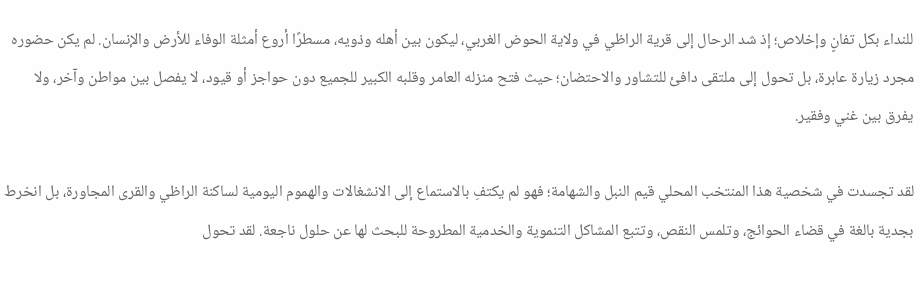للنداء بكل تفانٍ وإخلاص؛ إذ شد الرحال إلى قرية الراظي في ولاية الحوض الغربي، ليكون بين أهله وذويه، مسطرًا أروع أمثلة الوفاء للأرض والإنسان. لم يكن حضوره مجرد زيارة عابرة، بل تحول إلى ملتقى دافئ للتشاور والاحتضان؛ حيث فتح منزله العامر وقلبه الكبير للجميع دون حواجز أو قيود، لا يفصل بين مواطن وآخر، ولا يفرق بين غني وفقير.

لقد تجسدت في شخصية هذا المنتخب المحلي قيم النبل والشهامة؛ فهو لم يكتفِ بالاستماع إلى الانشغالات والهموم اليومية لساكنة الراظي والقرى المجاورة، بل انخرط بجدية بالغة في قضاء الحوائج، وتلمس النقص، وتتبع المشاكل التنموية والخدمية المطروحة للبحث لها عن حلول ناجعة. لقد تحول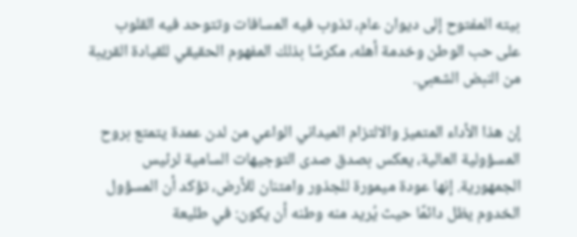بيته المفتوح إلى ديوان عام، تذوب فيه المسافات وتتوحد فيه القلوب على حب الوطن وخدمة أهله، مكرسًا بذلك المفهوم الحقيقي للقيادة القريبة من النبض الشعبي.

إن هذا الأداء المتميز والالتزام الميداني الواعي من لدن عمدة يتمتع بروح المسؤولية العالية، يعكس بصدق صدى التوجيهات السامية لرئيس الجمهورية. إنها عودة ميمورة للجذور وامتنان للأرض، تؤكد أن المسؤول الخدوم يظل دائمًا حيث يُريد منه وطنه أن يكون: في طليعة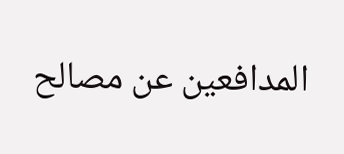المدافعين عن مصالح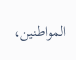المواطنين،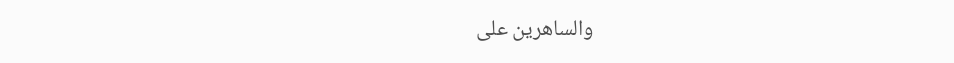والساهرين على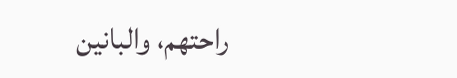راحتهم، والبانين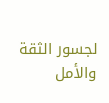لجسور الثقة والأمل